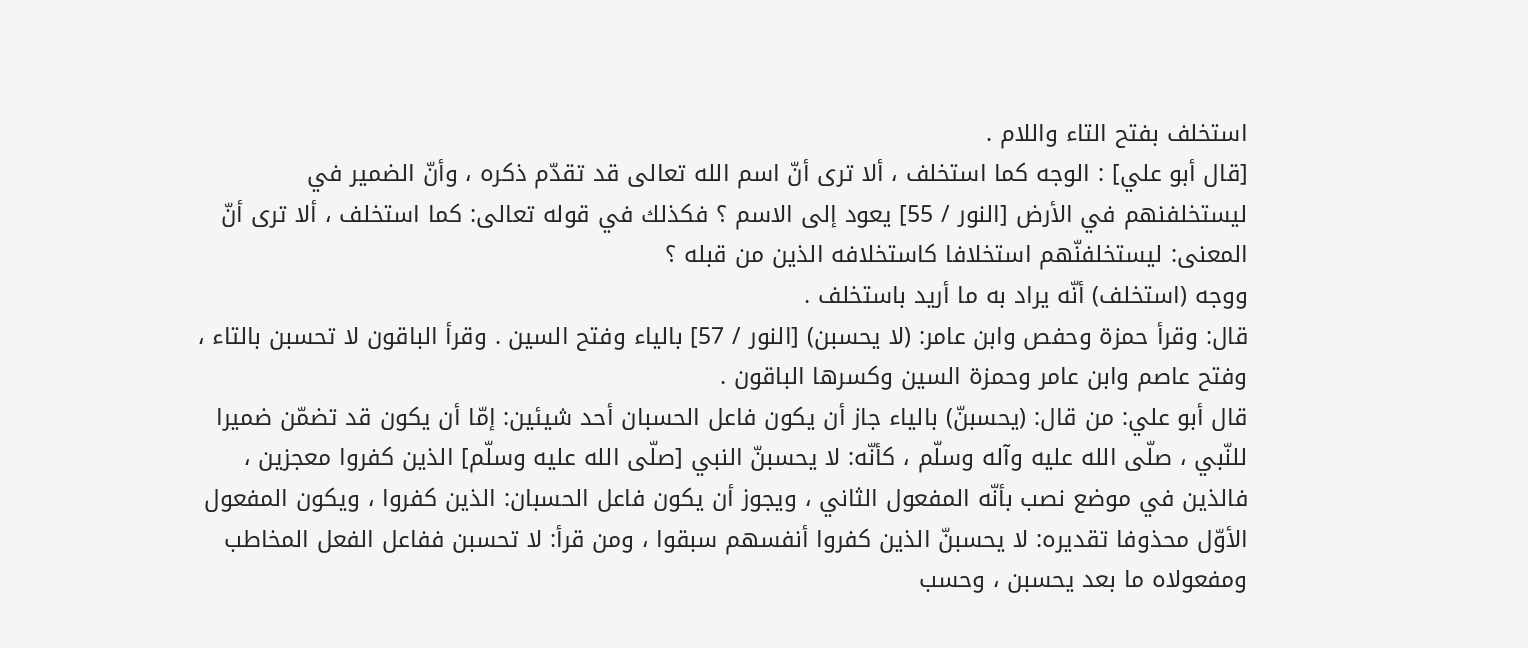استخلف بفتح التاء واللام .
[قال أبو علي] : الوجه كما استخلف ، ألا ترى أنّ اسم الله تعالى قد تقدّم ذكره ، وأنّ الضمير في ليستخلفنهم في الأرض [النور / 55] يعود إلى الاسم ؟ فكذلك في قوله تعالى: كما استخلف ، ألا ترى أنّ المعنى: ليستخلفنّهم استخلافا كاستخلافه الذين من قبله ؟
ووجه (استخلف) أنّه يراد به ما أريد باستخلف .
قال: وقرأ حمزة وحفص وابن عامر: (لا يحسبن) [النور / 57] بالياء وفتح السين . وقرأ الباقون لا تحسبن بالتاء ، وفتح عاصم وابن عامر وحمزة السين وكسرها الباقون .
قال أبو علي: من قال: (يحسبنّ) بالياء جاز أن يكون فاعل الحسبان أحد شيئين: إمّا أن يكون قد تضمّن ضميرا للنّبي ، صلّى الله عليه وآله وسلّم ، كأنّه: لا يحسبنّ النبي [صلّى الله عليه وسلّم] الذين كفروا معجزين ، فالذين في موضع نصب بأنّه المفعول الثاني ، ويجوز أن يكون فاعل الحسبان: الذين كفروا ، ويكون المفعول الأوّل محذوفا تقديره: لا يحسبنّ الذين كفروا أنفسهم سبقوا ، ومن قرأ: لا تحسبن ففاعل الفعل المخاطب ومفعولاه ما بعد يحسبن ، وحسب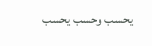يحسب وحسب يحسب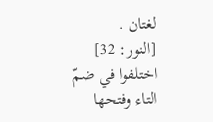لغتان .
[النور: 32]
اختلفوا في ضمّ التاء وفتحها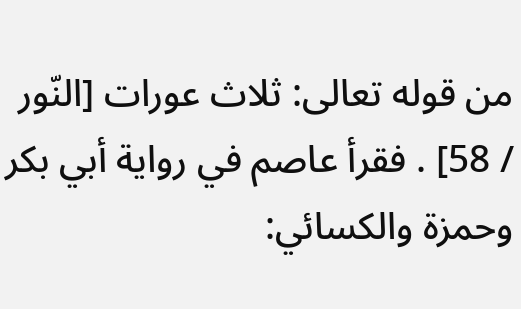من قوله تعالى: ثلاث عورات [النّور / 58] . فقرأ عاصم في رواية أبي بكر وحمزة والكسائي: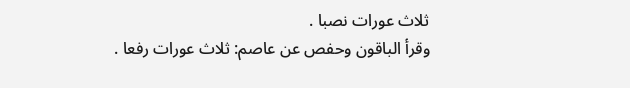ثلاث عورات نصبا .
وقرأ الباقون وحفص عن عاصم: ثلاث عورات رفعا .